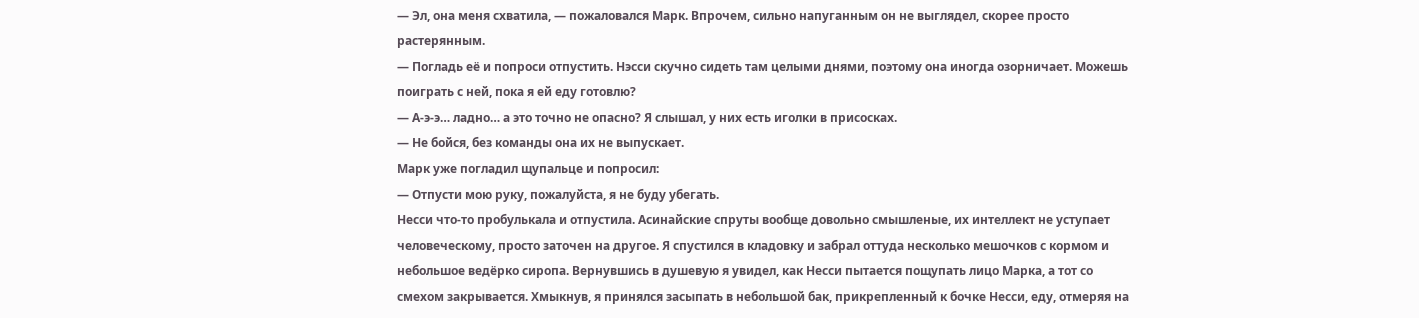— Эл, она меня схватила, — пожаловался Марк. Впрочем, сильно напуганным он не выглядел, скорее просто растерянным.
— Погладь её и попроси отпустить. Нэсси скучно сидеть там целыми днями, поэтому она иногда озорничает. Можешь поиграть с ней, пока я ей еду готовлю?
— А-э-э… ладно… а это точно не опасно? Я слышал, у них есть иголки в присосках.
— Не бойся, без команды она их не выпускает.
Марк уже погладил щупальце и попросил:
— Отпусти мою руку, пожалуйста, я не буду убегать.
Несси что-то пробулькала и отпустила. Асинайские спруты вообще довольно смышленые, их интеллект не уступает человеческому, просто заточен на другое. Я спустился в кладовку и забрал оттуда несколько мешочков с кормом и небольшое ведёрко сиропа. Вернувшись в душевую я увидел, как Несси пытается пощупать лицо Марка, а тот со смехом закрывается. Хмыкнув, я принялся засыпать в небольшой бак, прикрепленный к бочке Несси, еду, отмеряя на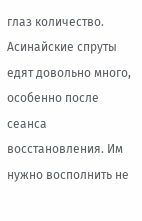глаз количество. Асинайские спруты едят довольно много, особенно после сеанса восстановления. Им нужно восполнить не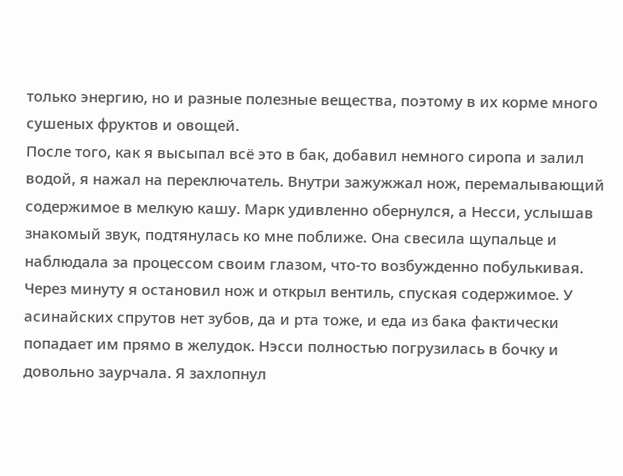только энергию, но и разные полезные вещества, поэтому в их корме много сушеных фруктов и овощей.
После того, как я высыпал всё это в бак, добавил немного сиропа и залил водой, я нажал на переключатель. Внутри зажужжал нож, перемалывающий содержимое в мелкую кашу. Марк удивленно обернулся, а Несси, услышав знакомый звук, подтянулась ко мне поближе. Она свесила щупальце и наблюдала за процессом своим глазом, что-то возбужденно побулькивая.
Через минуту я остановил нож и открыл вентиль, спуская содержимое. У асинайских спрутов нет зубов, да и рта тоже, и еда из бака фактически попадает им прямо в желудок. Нэсси полностью погрузилась в бочку и довольно заурчала. Я захлопнул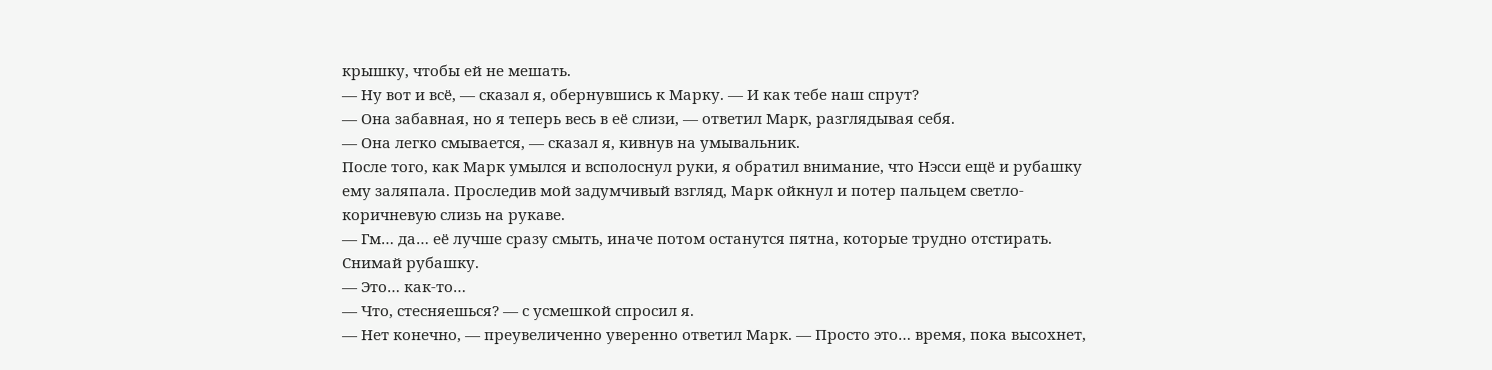крышку, чтобы ей не мешать.
— Ну вот и всё, — сказал я, обернувшись к Марку. — И как тебе наш спрут?
— Она забавная, но я теперь весь в её слизи, — ответил Марк, разглядывая себя.
— Она легко смывается, — сказал я, кивнув на умывальник.
После того, как Марк умылся и всполоснул руки, я обратил внимание, что Нэсси ещё и рубашку ему заляпала. Проследив мой задумчивый взгляд, Марк ойкнул и потер пальцем светло-коричневую слизь на рукаве.
— Гм… да… её лучше сразу смыть, иначе потом останутся пятна, которые трудно отстирать. Снимай рубашку.
— Это… как-то…
— Что, стесняешься? — с усмешкой спросил я.
— Нет конечно, — преувеличенно уверенно ответил Марк. — Просто это… время, пока высохнет,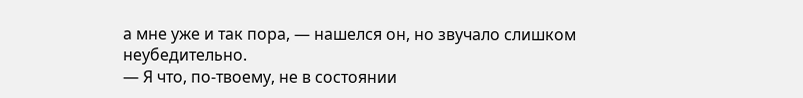а мне уже и так пора, — нашелся он, но звучало слишком неубедительно.
— Я что, по-твоему, не в состоянии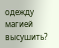одежду магией высушить?